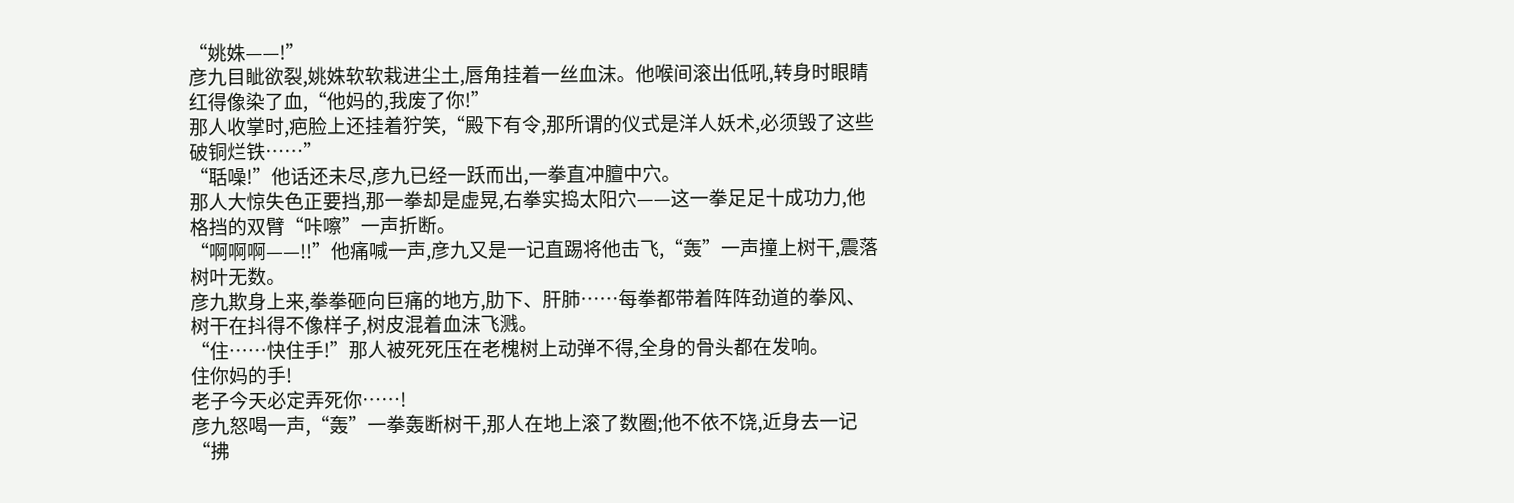“姚姝——!”
彦九目眦欲裂,姚姝软软栽进尘土,唇角挂着一丝血沫。他喉间滚出低吼,转身时眼睛红得像染了血,“他妈的,我废了你!”
那人收掌时,疤脸上还挂着狞笑,“殿下有令,那所谓的仪式是洋人妖术,必须毁了这些破铜烂铁……”
“聒噪!”他话还未尽,彦九已经一跃而出,一拳直冲膻中穴。
那人大惊失色正要挡,那一拳却是虚晃,右拳实捣太阳穴——这一拳足足十成功力,他格挡的双臂“咔嚓”一声折断。
“啊啊啊——!!”他痛喊一声,彦九又是一记直踢将他击飞,“轰”一声撞上树干,震落树叶无数。
彦九欺身上来,拳拳砸向巨痛的地方,肋下、肝肺……每拳都带着阵阵劲道的拳风、树干在抖得不像样子,树皮混着血沫飞溅。
“住……快住手!”那人被死死压在老槐树上动弹不得,全身的骨头都在发响。
住你妈的手!
老子今天必定弄死你……!
彦九怒喝一声,“轰”一拳轰断树干,那人在地上滚了数圈;他不依不饶,近身去一记“拂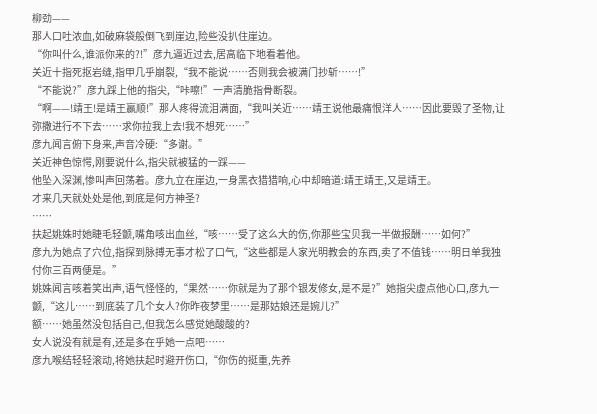柳劲——
那人口吐浓血,如破麻袋般倒飞到崖边,险些没扒住崖边。
“你叫什么,谁派你来的?!”彦九逼近过去,居高临下地看着他。
关近十指死抠岩缝,指甲几乎崩裂,“我不能说……否则我会被满门抄斩……!”
“不能说?”彦九踩上他的指尖,“咔嚓!”一声清脆指骨断裂。
“啊——!靖王!是靖王嬴顺!”那人疼得流泪满面,“我叫关近……靖王说他最痛恨洋人……因此要毁了圣物,让弥撒进行不下去……求你拉我上去!我不想死……”
彦九闻言俯下身来,声音冷硬:“多谢。”
关近神色惊愕,刚要说什么,指尖就被猛的一踩——
他坠入深渊,惨叫声回荡着。彦九立在崖边,一身黑衣猎猎响,心中却暗道:靖王靖王,又是靖王。
才来几天就处处是他,到底是何方神圣?
……
扶起姚姝时她睫毛轻颤,嘴角咳出血丝,“咳……受了这么大的伤,你那些宝贝我一半做报酬……如何?”
彦九为她点了穴位,指探到脉搏无事才松了口气,“这些都是人家光明教会的东西,卖了不值钱……明日单我独付你三百两便是。”
姚姝闻言咳着笑出声,语气怪怪的,“果然……你就是为了那个银发修女,是不是?”她指尖虚点他心口,彦九一颤,“这儿……到底装了几个女人?你昨夜梦里……是那姑娘还是婉儿?”
额……她虽然没包括自己,但我怎么感觉她酸酸的?
女人说没有就是有,还是多在乎她一点吧……
彦九喉结轻轻滚动,将她扶起时避开伤口,“你伤的挺重,先养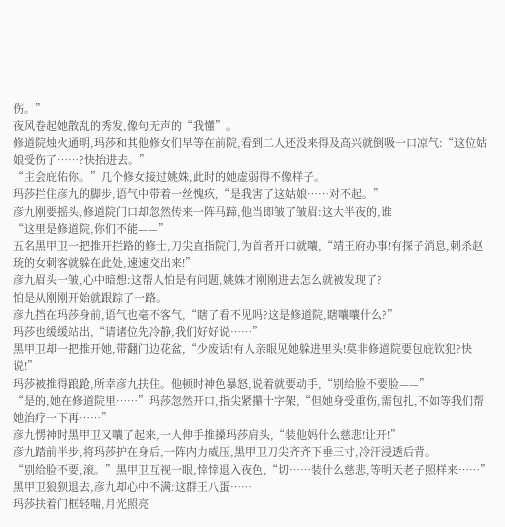伤。”
夜风卷起她散乱的秀发,像句无声的“我懂”。
修道院烛火通明,玛莎和其他修女们早等在前院,看到二人还没来得及高兴就倒吸一口凉气:“这位姑娘受伤了……?快抬进去。”
“主会庇佑你。”几个修女接过姚姝,此时的她虚弱得不像样子。
玛莎拦住彦九的脚步,语气中带着一丝愧疚,“是我害了这姑娘……对不起。”
彦九刚要摇头,修道院门口却忽然传来一阵马蹄,他当即皱了皱眉:这大半夜的,谁
“这里是修道院,你们不能——”
五名黑甲卫一把推开拦路的修士,刀尖直指院门,为首者开口就嚷,“靖王府办事!有探子消息,刺杀赵珫的女刺客就躲在此处,速速交出来!”
彦九眉头一皱,心中暗想:这帮人怕是有问题,姚姝才刚刚进去怎么就被发现了?
怕是从刚刚开始就跟踪了一路。
彦九挡在玛莎身前,语气也毫不客气,“瞎了看不见吗?这是修道院,瞎嚷嚷什么?”
玛莎也缓缓站出,“请诸位先冷静,我们好好说……”
黑甲卫却一把推开她,带翻门边花盆,“少废话!有人亲眼见她躲进里头!莫非修道院要包庇钦犯?快说!”
玛莎被推得踉跄,所幸彦九扶住。他顿时神色暴怒,说着就要动手,“别给脸不要脸——”
“是的,她在修道院里……”玛莎忽然开口,指尖紧攥十字架,“但她身受重伤,需包扎,不如等我们帮她治疗一下再……”
彦九愣神时黑甲卫又嚷了起来,一人伸手推搡玛莎肩头,“装他妈什么慈悲!让开!”
彦九踏前半步,将玛莎护在身后,一阵内力威压,黑甲卫刀尖齐齐下垂三寸,冷汗浸透后背。
“别给脸不要,滚。”黑甲卫互视一眼,悻悻退入夜色,“切……装什么慈悲,等明天老子照样来……”
黑甲卫狼狈退去,彦九却心中不满:这群王八蛋……
玛莎扶着门框轻喘,月光照亮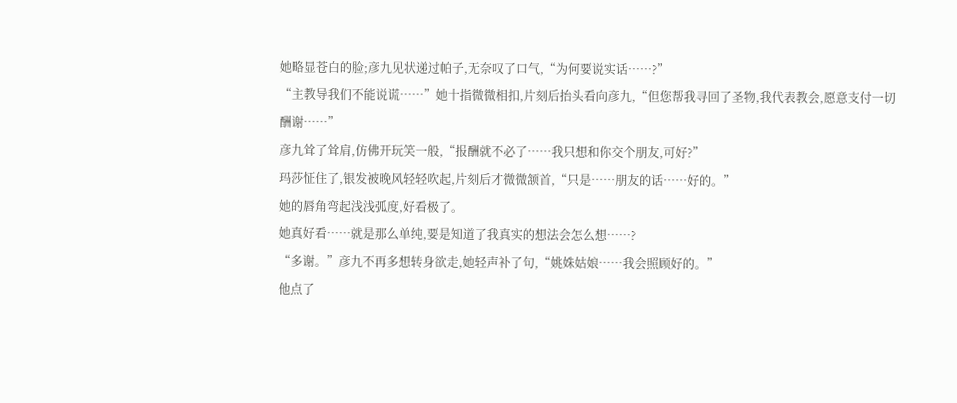她略显苍白的脸;彦九见状递过帕子,无奈叹了口气,“为何要说实话……?”
“主教导我们不能说谎……”她十指微微相扣,片刻后抬头看向彦九,“但您帮我寻回了圣物,我代表教会,愿意支付一切酬谢……”
彦九耸了耸肩,仿佛开玩笑一般,“报酬就不必了……我只想和你交个朋友,可好?”
玛莎怔住了,银发被晚风轻轻吹起,片刻后才微微颔首,“只是……朋友的话……好的。”
她的唇角弯起浅浅弧度,好看极了。
她真好看……就是那么单纯,要是知道了我真实的想法会怎么想……?
“多谢。”彦九不再多想转身欲走,她轻声补了句,“姚姝姑娘……我会照顾好的。”
他点了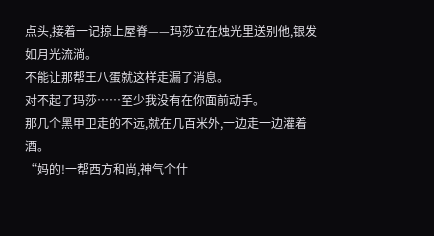点头,接着一记掠上屋脊——玛莎立在烛光里送别他,银发如月光流淌。
不能让那帮王八蛋就这样走漏了消息。
对不起了玛莎……至少我没有在你面前动手。
那几个黑甲卫走的不远,就在几百米外,一边走一边灌着酒。
“妈的!一帮西方和尚,神气个什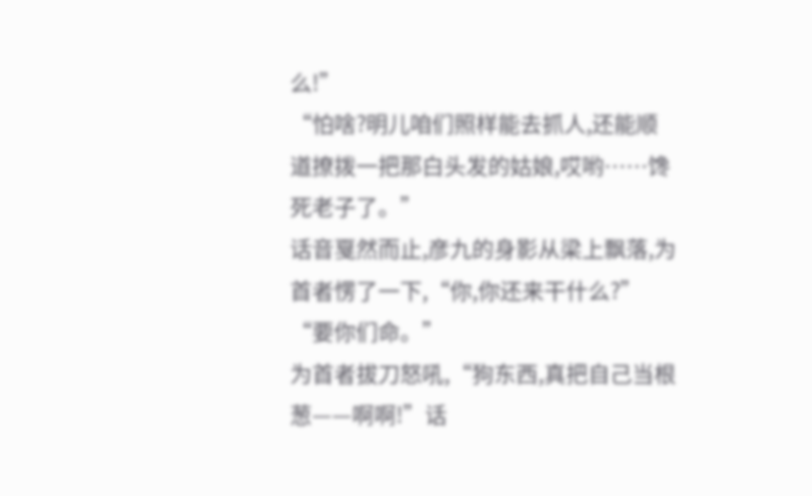么!”
“怕啥?明儿咱们照样能去抓人,还能顺道撩拨一把那白头发的姑娘,哎哟……馋死老子了。”
话音戛然而止,彦九的身影从梁上飘落,为首者愣了一下,“你,你还来干什么?”
“要你们命。”
为首者拔刀怒吼,“狗东西,真把自己当根葱——啊啊!”话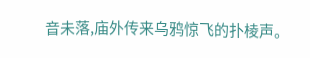音未落,庙外传来乌鸦惊飞的扑棱声。